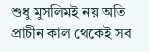শুধু মুসলিমই নয় অতি প্রাচীন কাল থেকেই সব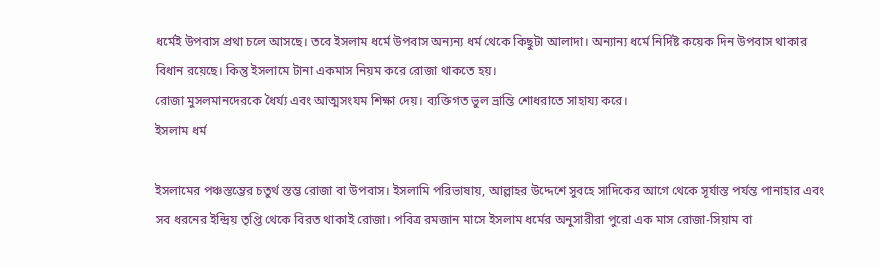ধর্মেই উপবাস প্রথা চলে আসছে। তবে ইসলাম ধর্মে উপবাস অন্যন্য ধর্ম থেকে কিছুটা আলাদা। অন্যান্য ধর্মে নির্দিষ্ট কয়েক দিন উপবাস থাকার বিধান রয়েছে। কিন্তু ইসলামে টানা একমাস নিয়ম করে রোজা থাকতে হয়।
রোজা মুসলমানদেরকে ধৈর্য্য এবং আত্মসংযম শিক্ষা দেয়। ব্যক্তিগত ভুল ভ্রান্তি শোধরাতে সাহায্য করে।
ইসলাম ধর্ম

ইসলামের পঞ্চস্তম্ভের চতুর্থ স্তম্ভ রোজা বা উপবাস। ইসলামি পরিভাষায়, আল্লাহর উদ্দেশে সুবহে সাদিকের আগে থেকে সূর্যাস্ত পর্যন্ত পানাহার এবং সব ধরনের ইন্দ্রিয় তৃপ্তি থেকে বিরত থাকাই রোজা। পবিত্র রমজান মাসে ইসলাম ধর্মের অনুসারীরা পুরো এক মাস রোজা-সিয়াম বা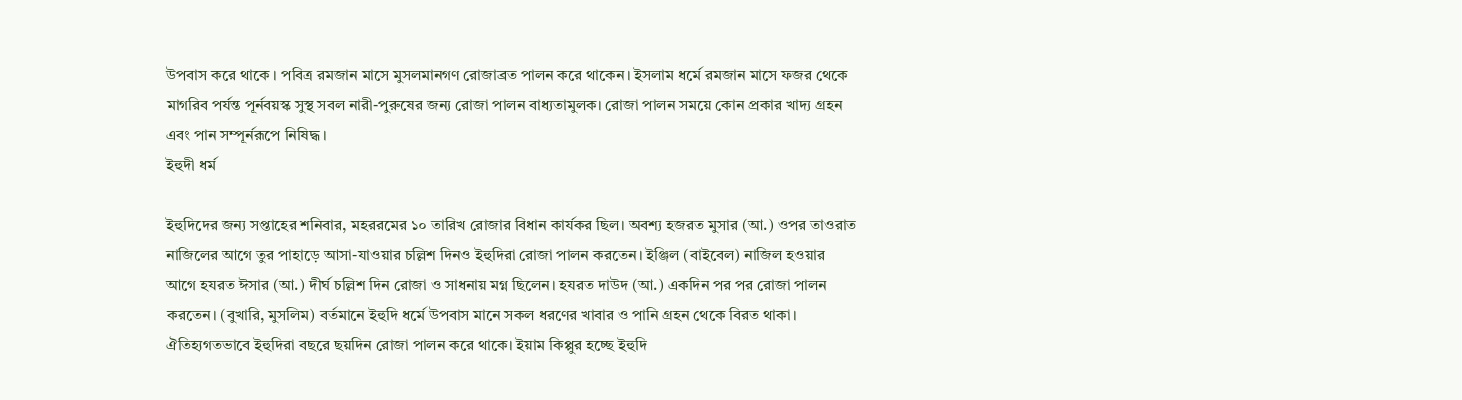উপবাস করে থাকে । পবিত্র রমজান মাসে মুসলমানগণ রোজাব্রত পালন করে থাকেন। ইসলাম ধর্মে রমজান মাসে ফজর থেকে মাগরিব পর্যন্ত পূর্নবয়স্ক সুস্থ সবল নারী-পুরুষের জন্য রোজা পালন বাধ্যতামুলক। রোজা পালন সময়ে কোন প্রকার খাদ্য গ্রহন এবং পান সম্পূর্নরূপে নিষিদ্ধ।
ইহুদী ধর্ম

ইহুদিদের জন্য সপ্তাহের শনিবার, মহররমের ১০ তারিখ রোজার বিধান কার্যকর ছিল। অবশ্য হজরত মুসার (আ.) ওপর তাওরাত নাজিলের আগে তুর পাহাড়ে আসা-যাওয়ার চল্লিশ দিনও ইহুদিরা রোজা পালন করতেন। ইঞ্জিল (বাইবেল) নাজিল হওয়ার আগে হযরত ঈসার (আ.) দীর্ঘ চল্লিশ দিন রোজা ও সাধনায় মগ্ন ছিলেন। হযরত দাউদ (আ.) একদিন পর পর রোজা পালন করতেন। (বুখারি, মুসলিম) বর্তমানে ইহুদি ধর্মে উপবাস মানে সকল ধরণের খাবার ও পানি গ্রহন থেকে বিরত থাকা। ঐতিহ্যগতভাবে ইহুদিরা বছরে ছয়দিন রোজা পালন করে থাকে। ইয়াম কিপ্পুর হচ্ছে ইহুদি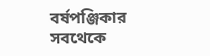বর্ষপঞ্জিকার সবথেকে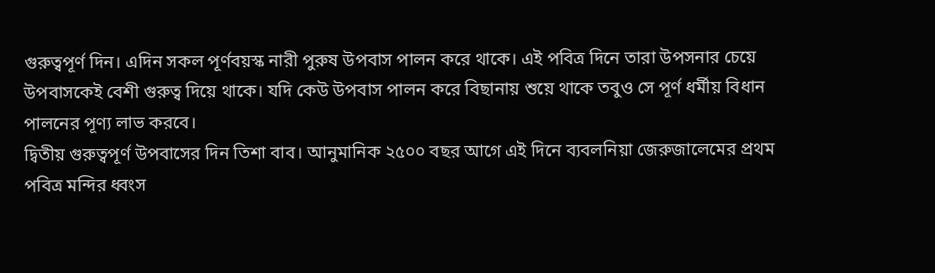গুরুত্বপূর্ণ দিন। এদিন সকল পূর্ণবয়স্ক নারী পুরুষ উপবাস পালন করে থাকে। এই পবিত্র দিনে তারা উপসনার চেয়ে উপবাসকেই বেশী গুরুত্ব দিয়ে থাকে। যদি কেউ উপবাস পালন করে বিছানায় শুয়ে থাকে তবুও সে পূর্ণ ধর্মীয় বিধান পালনের পূণ্য লাভ করবে।
দ্বিতীয় গুরুত্বপূর্ণ উপবাসের দিন তিশা বাব। আনুমানিক ২৫০০ বছর আগে এই দিনে ব্যবলনিয়া জেরুজালেমের প্রথম পবিত্র মন্দির ধ্বংস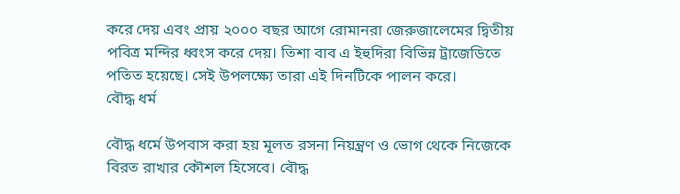করে দেয় এবং প্রায় ২০০০ বছর আগে রোমানরা জেরুজালেমের দ্বিতীয় পবিত্র মন্দির ধ্বংস করে দেয়। তিশা বাব এ ইহুদিরা বিভিন্ন ট্রাজেডিতে পতিত হয়েছে। সেই উপলক্ষ্যে তারা এই দিনটিকে পালন করে।
বৌদ্ধ ধর্ম

বৌদ্ধ ধর্মে উপবাস করা হয় মূলত রসনা নিয়ন্ত্রণ ও ভোগ থেকে নিজেকে বিরত রাখার কৌশল হিসেবে। বৌদ্ধ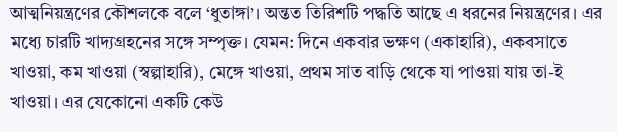আত্মনিয়ন্ত্রণের কৌশলকে বলে ‘ধুতাঙ্গা’। অন্তত তিরিশটি পদ্ধতি আছে এ ধরনের নিয়ন্ত্রণের। এর মধ্যে চারটি খাদ্যগ্রহনের সঙ্গে সম্পৃক্ত। যেমন: দিনে একবার ভক্ষণ (একাহারি), একবসাতে খাওয়া, কম খাওয়া (স্বল্পাহারি), মেঙ্গে খাওয়া, প্রথম সাত বাড়ি থেকে যা পাওয়া যায় তা-ই খাওয়া। এর যেকোনো একটি কেউ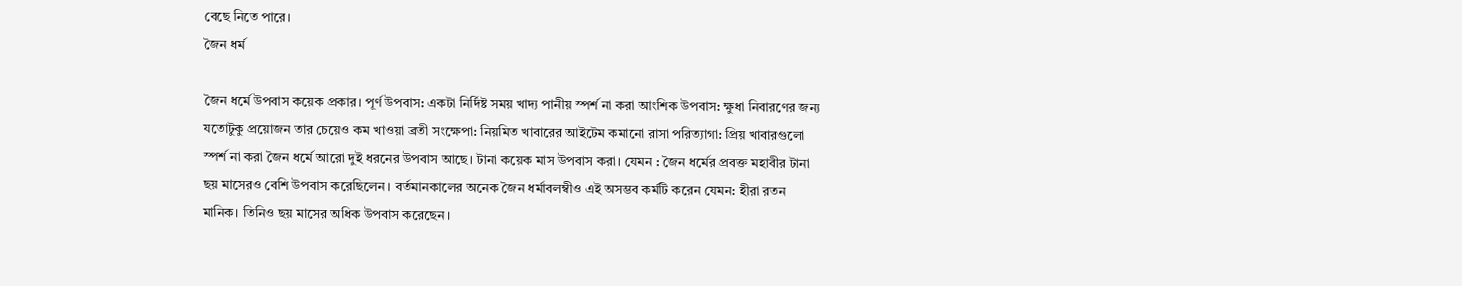বেছে নিতে পারে।
জৈন ধর্ম

জৈন ধর্মে উপবাস কয়েক প্রকার। পূর্ণ উপবাস: একটা নির্দিষ্ট সময় খাদ্য পানীয় স্পর্শ না করা আংশিক উপবাস: ক্ষুধা নিবারণের জন্য যতোটুকু প্রয়োজন তার চেয়েও কম খাওয়া ব্রতী সংক্ষেপা: নিয়মিত খাবারের আইটেম কমানো রাসা পরিত্যাগা: প্রিয় খাবারগুলো স্পর্শ না করা জৈন ধর্মে আরো দুই ধরনের উপবাস আছে। টানা কয়েক মাস উপবাস করা। যেমন : জৈন ধর্মের প্রবক্ত মহাবীর টানা ছয় মাসেরও বেশি উপবাস করেছিলেন। বর্তমানকালের অনেক জৈন ধর্মাবলম্বীও এই অসম্ভব কর্মটি করেন যেমন: হীরা রতন মানিক। তিনিও ছয় মাসের অধিক উপবাস করেছেন।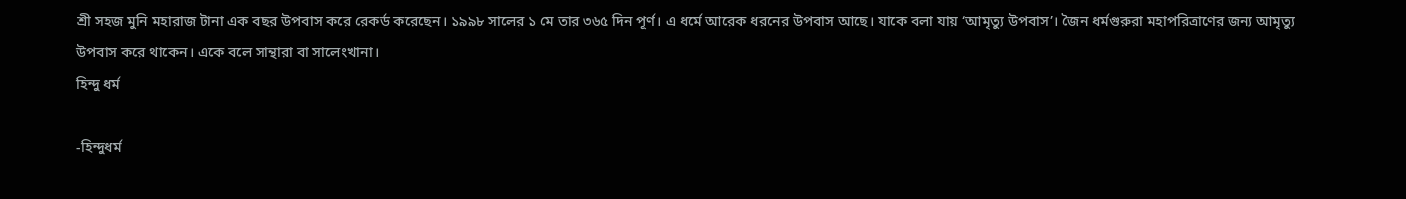শ্রী সহজ মুনি মহারাজ টানা এক বছর উপবাস করে রেকর্ড করেছেন। ১৯৯৮ সালের ১ মে তার ৩৬৫ দিন পূর্ণ। এ ধর্মে আরেক ধরনের উপবাস আছে। যাকে বলা যায় ‘আমৃত্যু উপবাস’। জৈন ধর্মগুরুরা মহাপরিত্রাণের জন্য আমৃত্যু উপবাস করে থাকেন। একে বলে সান্থারা বা সালেংখানা।
হিন্দু ধর্ম

-হিন্দুধর্ম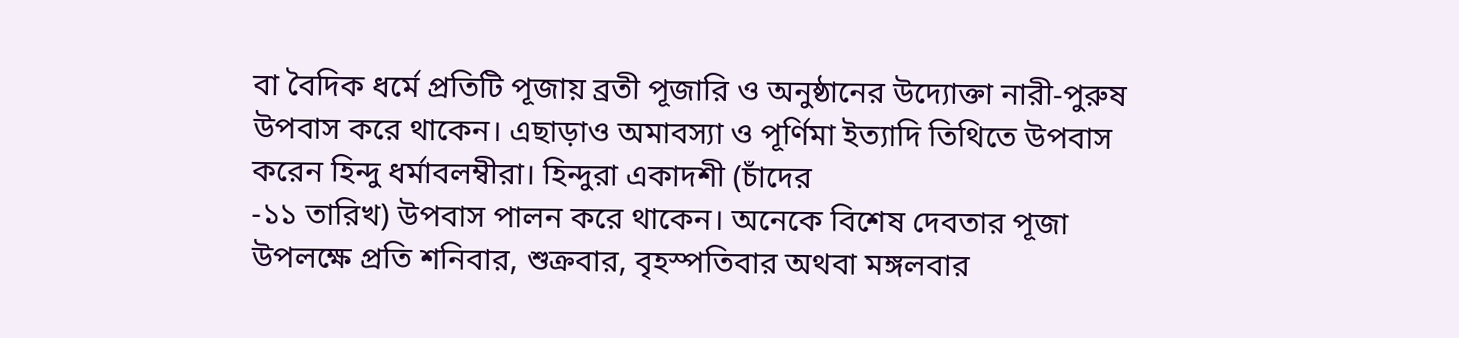বা বৈদিক ধর্মে প্রতিটি পূজায় ব্রতী পূজারি ও অনুষ্ঠানের উদ্যোক্তা নারী-পুরুষ উপবাস করে থাকেন। এছাড়াও অমাবস্যা ও পূর্ণিমা ইত্যাদি তিথিতে উপবাস করেন হিন্দু ধর্মাবলম্বীরা। হিন্দুরা একাদশী (চাঁদের
-১১ তারিখ) উপবাস পালন করে থাকেন। অনেকে বিশেষ দেবতার পূজা উপলক্ষে প্রতি শনিবার, শুক্রবার, বৃহস্পতিবার অথবা মঙ্গলবার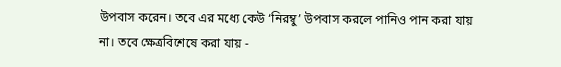উপবাস করেন। তবে এর মধ্যে কেউ ‘নিরম্বু’ উপবাস করলে পানিও পান করা যায় না। তবে ক্ষেত্রবিশেষে করা যায় -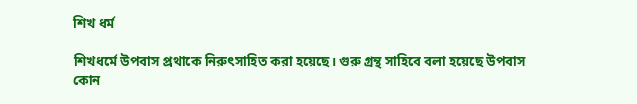শিখ ধর্ম

শিখধর্মে উপবাস প্রথাকে নিরুৎসাহিত করা হয়েছে। গুরু গ্রন্থ সাহিবে বলা হয়েছে উপবাস কোন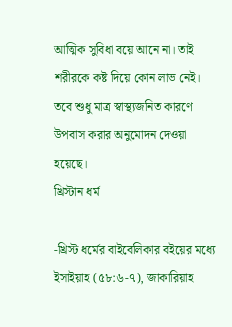আত্মিক সুবিধা বয়ে আনে না। তাই শরীরকে কষ্ট দিয়ে কোন লাভ নেই। তবে শুধু মাত্র স্বাস্থ্যজনিত কারণে উপবাস করার অনুমোদন দেওয়া হয়েছে।
খ্রিস্টান ধর্ম

-খ্রিস্ট ধর্মের বাইবেলিকার বইয়ের মধ্যে ইসাইয়াহ (৫৮:৬-৭), জাকারিয়াহ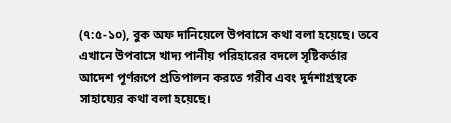(৭:৫-১০), বুক অফ দানিয়েলে উপবাসে কথা বলা হয়েছে। তবে এখানে উপবাসে খাদ্য পানীয় পরিহারের বদলে সৃষ্টিকর্তার আদেশ পূর্ণরূপে প্রতিপালন করতে গরীব এবং দুর্দশাগ্রস্থকে সাহায্যের কথা বলা হয়েছে।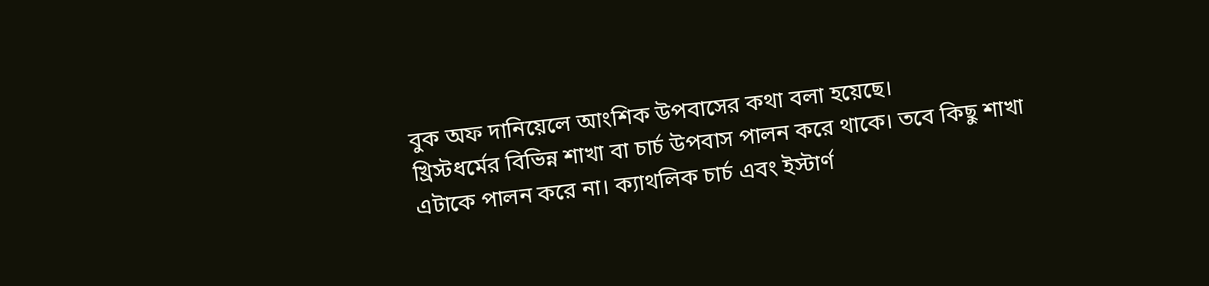বুক অফ দানিয়েলে আংশিক উপবাসের কথা বলা হয়েছে।
খ্রিস্টধর্মের বিভিন্ন শাখা বা চার্চ উপবাস পালন করে থাকে। তবে কিছু শাখা এটাকে পালন করে না। ক্যাথলিক চার্চ এবং ইস্টার্ণ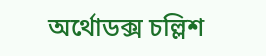অর্থোডক্স চল্লিশ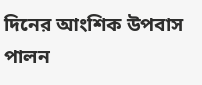দিনের আংশিক উপবাস পালন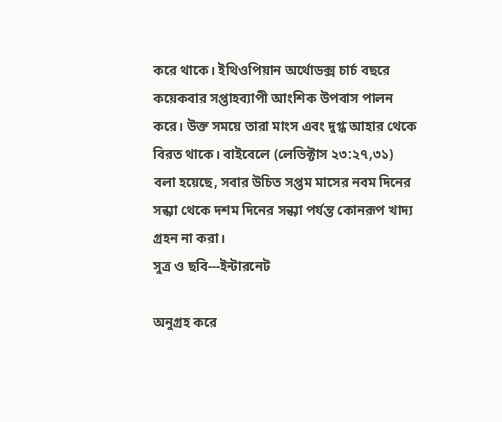করে থাকে। ইথিওপিয়ান অর্থোডক্স চার্চ বছরে কয়েকবার সপ্তাহব্যাপী আংশিক উপবাস পালন করে। উক্ত সময়ে তারা মাংস এবং দুগ্ধ আহার থেকে বিরত থাকে। বাইবেলে (লেভিক্টাস ২৩:২৭,৩১) বলা হয়েছে, সবার উচিত সপ্তম মাসের নবম দিনের সন্ধ্যা থেকে দশম দিনের সন্ধ্যা পর্যন্ত কোনরূপ খাদ্য গ্রহন না করা।
সুত্র ও ছবি---ইন্টারনেট

অনুগ্রহ করে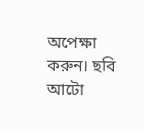অপেক্ষা করুন। ছবি আটো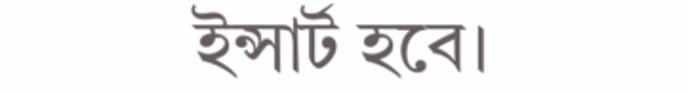ইন্সার্ট হবে।